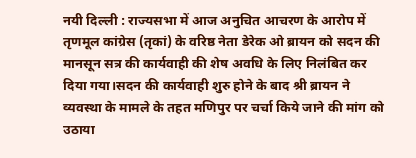नयी दिल्ली : राज्यसभा में आज अनुचित आचरण के आरोप में तृणमूल कांग्रेस (तृकां) के वरिष्ठ नेता डेरेक ओ ब्रायन को सदन की मानसून सत्र की कार्यवाही की शेष अवधि के लिए निलंबित कर दिया गया।सदन की कार्यवाही शुरु होने के बाद श्री ब्रायन ने व्यवस्था के मामले के तहत मणिपुर पर चर्चा किये जाने की मांग को उठाया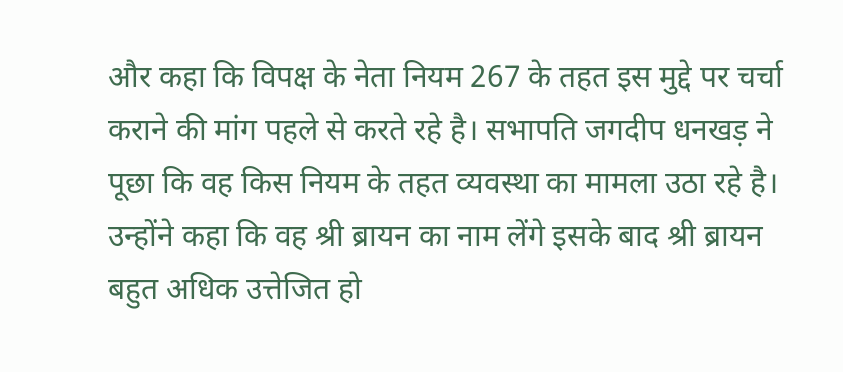और कहा कि विपक्ष के नेता नियम 267 के तहत इस मुद्दे पर चर्चा कराने की मांग पहले से करते रहे है। सभापति जगदीप धनखड़ ने पूछा कि वह किस नियम के तहत व्यवस्था का मामला उठा रहे है।
उन्होंने कहा कि वह श्री ब्रायन का नाम लेंगे इसके बाद श्री ब्रायन बहुत अधिक उत्तेजित हो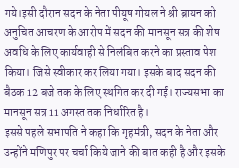गये।इसी दौरान सदन के नेता पीयूष गोयल ने श्री ब्रायन को अनुचित आचरण के आरोप में सदन की मानसून सत्र की शेष अवधि के लिए कार्यवाही से निलंबित करने का प्रस्ताव पेश किया। जिसे स्वीकार कर लिया गया। इसके बाद सदन की बैठक 12 बजे तक के लिए स्थगित कर दी गई। राज्यसभा का मानसून सत्र 11 अगस्त तक निर्धारित है।
इससे पहले सभापति ने कहा कि गृहमंत्री, सदन के नेता और उन्होंने मणिपुर पर चर्चा किये जाने की बात कही है और इसके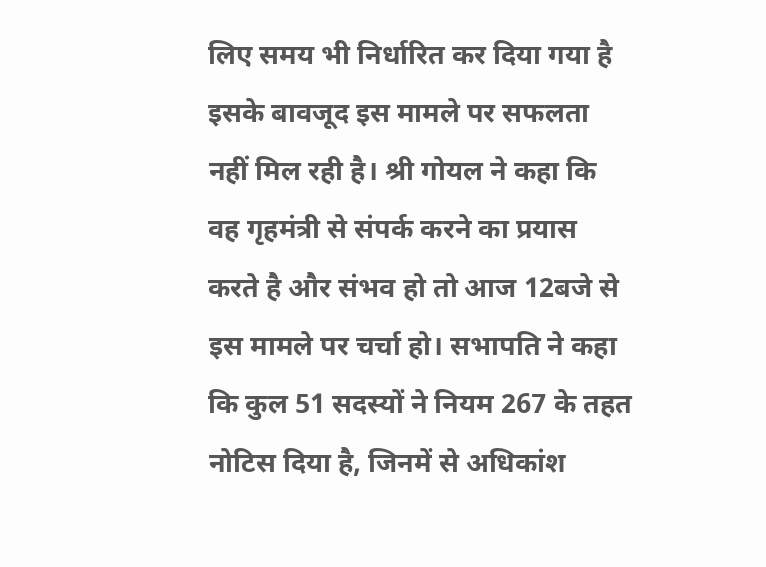लिए समय भी निर्धारित कर दिया गया है इसके बावजूद इस मामले पर सफलता नहीं मिल रही है। श्री गोयल ने कहा कि वह गृहमंत्री से संपर्क करने का प्रयास करते है और संभव हो तो आज 12बजे से इस मामले पर चर्चा हो। सभापति ने कहा कि कुल 51 सदस्यों ने नियम 267 के तहत नोटिस दिया है, जिनमें से अधिकांश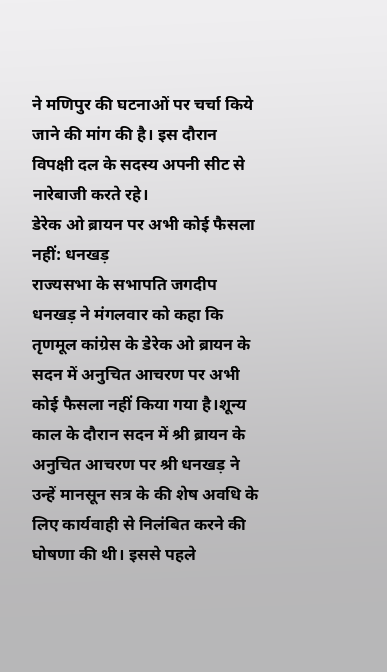ने मणिपुर की घटनाओं पर चर्चा किये जाने की मांग की है। इस दौरान विपक्षी दल के सदस्य अपनी सीट से नारेबाजी करते रहे।
डेरेक ओ ब्रायन पर अभी कोई फैसला नहीं: धनखड़
राज्यसभा के सभापति जगदीप धनखड़ ने मंगलवार को कहा कि तृणमूल कांग्रेस के डेरेक ओ ब्रायन के सदन में अनुचित आचरण पर अभी कोई फैसला नहीं किया गया है।शून्य काल के दौरान सदन में श्री ब्रायन के अनुचित आचरण पर श्री धनखड़ ने उन्हें मानसून सत्र के की शेष अवधि के लिए कार्यवाही से निलंबित करने की घोषणा की थी। इससे पहले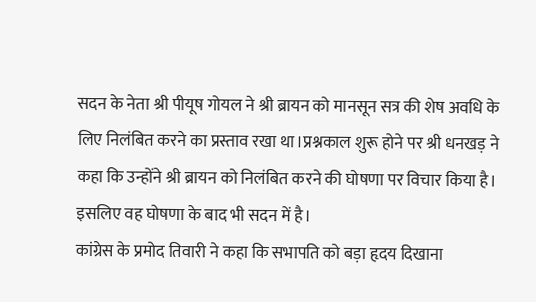सदन के नेता श्री पीयूष गोयल ने श्री ब्रायन को मानसून सत्र की शेष अवधि के लिए निलंबित करने का प्रस्ताव रखा था।प्रश्नकाल शुरू होने पर श्री धनखड़ ने कहा कि उन्होंने श्री ब्रायन को निलंबित करने की घोषणा पर विचार किया है। इसलिए वह घोषणा के बाद भी सदन में है।
कांग्रेस के प्रमोद तिवारी ने कहा कि सभापति को बड़ा हृदय दिखाना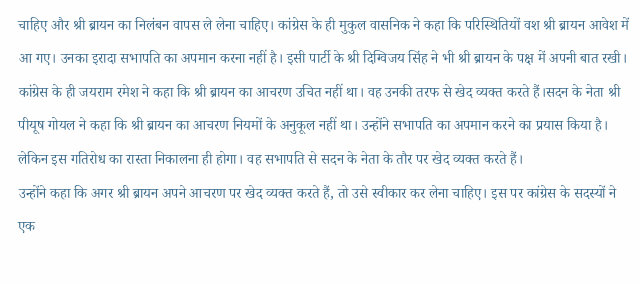चाहिए और श्री ब्रायन का निलंबन वापस ले लेना चाहिए। कांग्रेस के ही मुकुल वासनिक ने कहा कि परिस्थितियों वश श्री ब्रायन आवेश में आ गए। उनका इरादा सभापति का अपमान करना नहीं है। इसी पार्टी के श्री दिग्विजय सिंह ने भी श्री ब्रायन के पक्ष में अपनी बात रखी। कांग्रेस के ही जयराम रमेश ने कहा कि श्री ब्रायन का आचरण उचित नहीं था। वह उनकी तरफ से खेद व्यक्त करते हैं।सदन के नेता श्री पीयूष गोयल ने कहा कि श्री ब्रायन का आचरण नियमों के अनुकूल नहीं था। उन्होंने सभापति का अपमान करने का प्रयास किया है। लेकिन इस गतिरोध का रास्ता निकालना ही होगा। वह सभापति से सदन के नेता के तौर पर खेद व्यक्त करते हैं।
उन्होंने कहा कि अगर श्री ब्रायन अपने आचरण पर खेद व्यक्त करते हैं, तो उसे स्वीकार कर लेना चाहिए। इस पर कांग्रेस के सदस्यों ने एक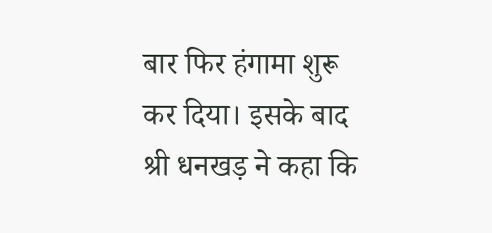बार फिर हंगामा शुरू कर दिया। इसके बाद श्री धनखड़ ने कहा कि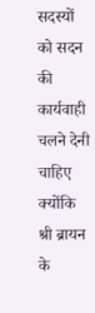सदस्यों को सदन की कार्यवाही चलने देनी चाहिए क्योंकि श्री ब्रायन के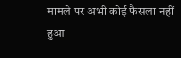मामले पर अभी कोई फैसला नहीं हुआ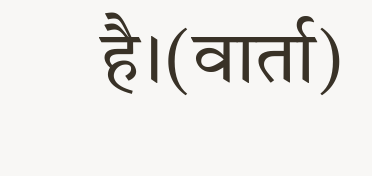है।(वार्ता)